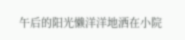午后的阳光懒洋洋地洒在小院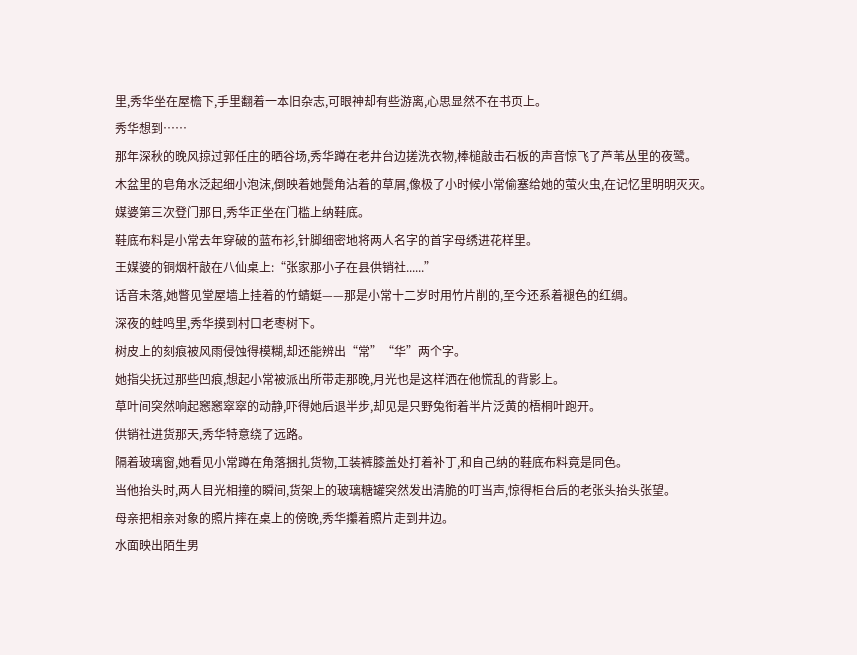里,秀华坐在屋檐下,手里翻着一本旧杂志,可眼神却有些游离,心思显然不在书页上。
秀华想到……
那年深秋的晚风掠过郭任庄的晒谷场,秀华蹲在老井台边搓洗衣物,棒槌敲击石板的声音惊飞了芦苇丛里的夜鹭。
木盆里的皂角水泛起细小泡沫,倒映着她鬓角沾着的草屑,像极了小时候小常偷塞给她的萤火虫,在记忆里明明灭灭。
媒婆第三次登门那日,秀华正坐在门槛上纳鞋底。
鞋底布料是小常去年穿破的蓝布衫,针脚细密地将两人名字的首字母绣进花样里。
王媒婆的铜烟杆敲在八仙桌上:“张家那小子在县供销社......”
话音未落,她瞥见堂屋墙上挂着的竹蜻蜓——那是小常十二岁时用竹片削的,至今还系着褪色的红绸。
深夜的蛙鸣里,秀华摸到村口老枣树下。
树皮上的刻痕被风雨侵蚀得模糊,却还能辨出“常”“华”两个字。
她指尖抚过那些凹痕,想起小常被派出所带走那晚,月光也是这样洒在他慌乱的背影上。
草叶间突然响起窸窸窣窣的动静,吓得她后退半步,却见是只野兔衔着半片泛黄的梧桐叶跑开。
供销社进货那天,秀华特意绕了远路。
隔着玻璃窗,她看见小常蹲在角落捆扎货物,工装裤膝盖处打着补丁,和自己纳的鞋底布料竟是同色。
当他抬头时,两人目光相撞的瞬间,货架上的玻璃糖罐突然发出清脆的叮当声,惊得柜台后的老张头抬头张望。
母亲把相亲对象的照片摔在桌上的傍晚,秀华攥着照片走到井边。
水面映出陌生男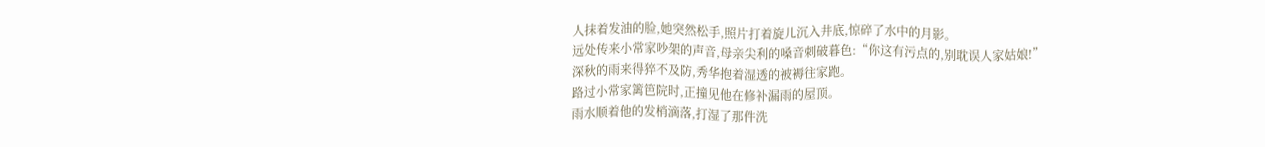人抹着发油的脸,她突然松手,照片打着旋儿沉入井底,惊碎了水中的月影。
远处传来小常家吵架的声音,母亲尖利的嗓音刺破暮色:“你这有污点的,别耽误人家姑娘!”
深秋的雨来得猝不及防,秀华抱着湿透的被褥往家跑。
路过小常家篱笆院时,正撞见他在修补漏雨的屋顶。
雨水顺着他的发梢滴落,打湿了那件洗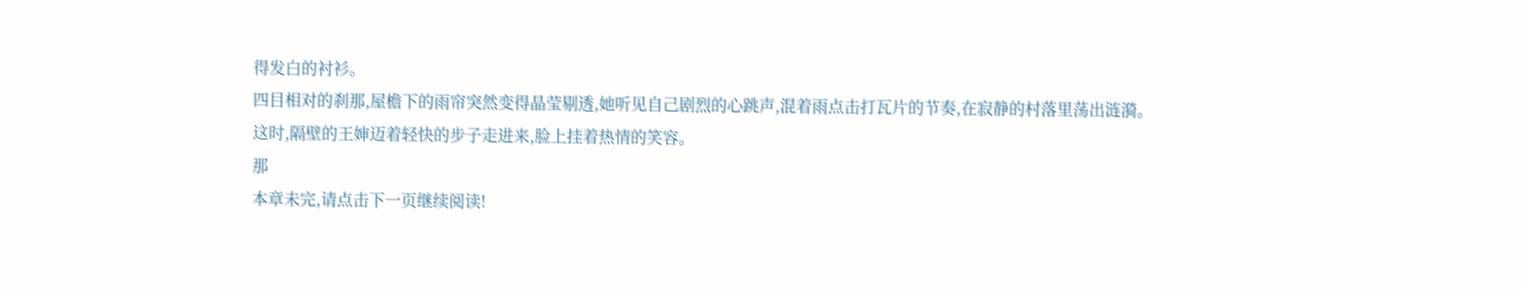得发白的衬衫。
四目相对的刹那,屋檐下的雨帘突然变得晶莹剔透,她听见自己剧烈的心跳声,混着雨点击打瓦片的节奏,在寂静的村落里荡出涟漪。
这时,隔壁的王婶迈着轻快的步子走进来,脸上挂着热情的笑容。
那
本章未完,请点击下一页继续阅读!